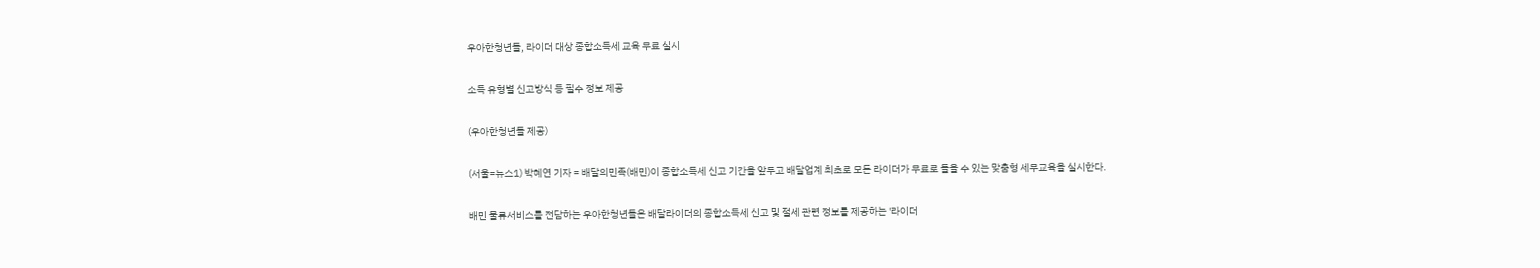우아한청년들, 라이더 대상 종합소득세 교육 무료 실시

소득 유형별 신고방식 등 필수 정보 제공

(우아한청년들 제공)

(서울=뉴스1) 박혜연 기자 = 배달의민족(배민)이 종합소득세 신고 기간을 앞두고 배달업계 최초로 모든 라이더가 무료로 들을 수 있는 맞춤형 세무교육을 실시한다.

배민 물류서비스를 전담하는 우아한청년들은 배달라이더의 종합소득세 신고 및 절세 관련 정보를 제공하는 '라이더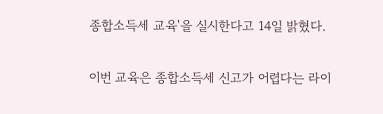종합소득세 교육'을 실시한다고 14일 밝혔다.

이번 교육은 종합소득세 신고가 어렵다는 라이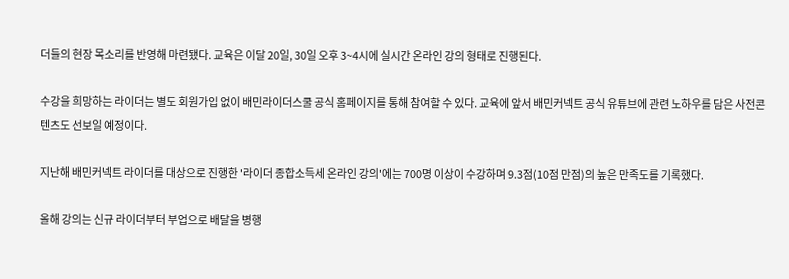더들의 현장 목소리를 반영해 마련됐다. 교육은 이달 20일, 30일 오후 3~4시에 실시간 온라인 강의 형태로 진행된다.

수강을 희망하는 라이더는 별도 회원가입 없이 배민라이더스쿨 공식 홈페이지를 통해 참여할 수 있다. 교육에 앞서 배민커넥트 공식 유튜브에 관련 노하우를 담은 사전콘텐츠도 선보일 예정이다.

지난해 배민커넥트 라이더를 대상으로 진행한 '라이더 종합소득세 온라인 강의'에는 700명 이상이 수강하며 9.3점(10점 만점)의 높은 만족도를 기록했다.

올해 강의는 신규 라이더부터 부업으로 배달을 병행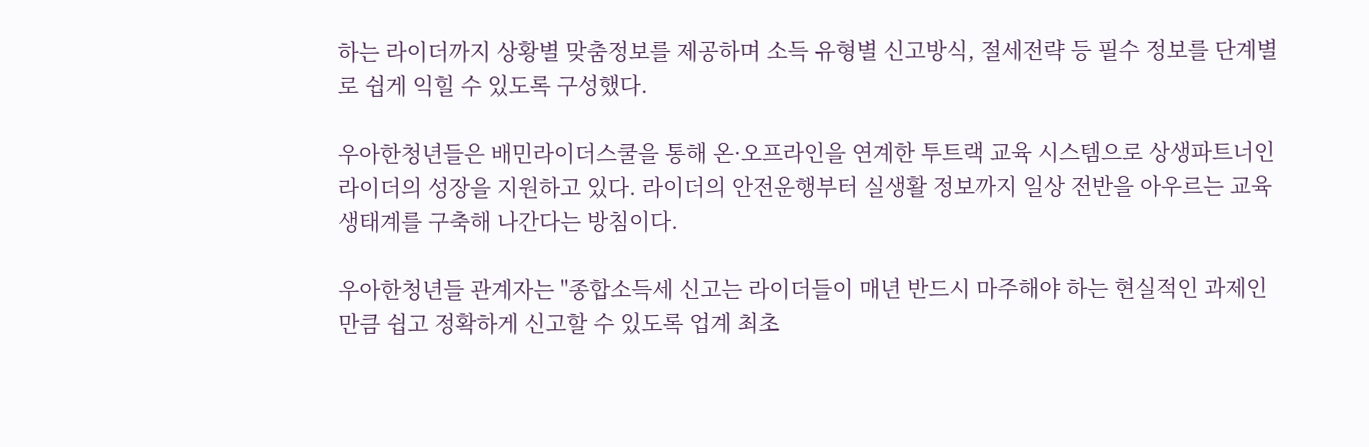하는 라이더까지 상황별 맞춤정보를 제공하며 소득 유형별 신고방식, 절세전략 등 필수 정보를 단계별로 쉽게 익힐 수 있도록 구성했다.

우아한청년들은 배민라이더스쿨을 통해 온·오프라인을 연계한 투트랙 교육 시스템으로 상생파트너인 라이더의 성장을 지원하고 있다. 라이더의 안전운행부터 실생활 정보까지 일상 전반을 아우르는 교육 생태계를 구축해 나간다는 방침이다.

우아한청년들 관계자는 "종합소득세 신고는 라이더들이 매년 반드시 마주해야 하는 현실적인 과제인만큼 쉽고 정확하게 신고할 수 있도록 업계 최초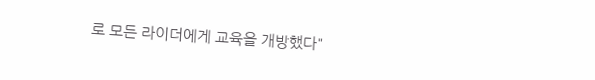로 모든 라이더에게 교육을 개방했다"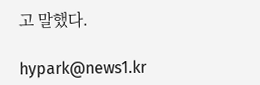고 말했다.

hypark@news1.kr